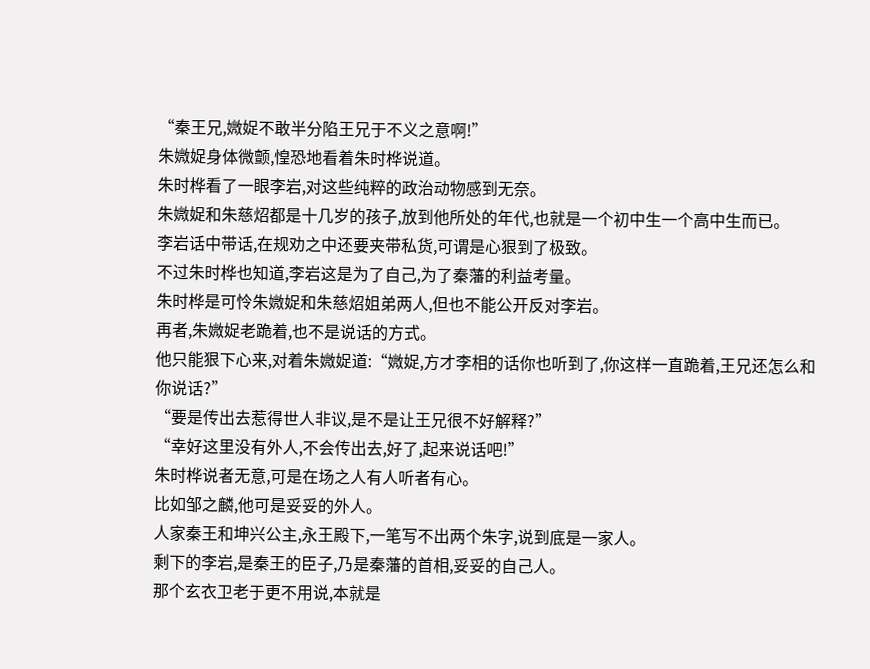“秦王兄,媺娖不敢半分陷王兄于不义之意啊!”
朱媺娖身体微颤,惶恐地看着朱时桦说道。
朱时桦看了一眼李岩,对这些纯粹的政治动物感到无奈。
朱媺娖和朱慈炤都是十几岁的孩子,放到他所处的年代,也就是一个初中生一个高中生而已。
李岩话中带话,在规劝之中还要夹带私货,可谓是心狠到了极致。
不过朱时桦也知道,李岩这是为了自己,为了秦藩的利益考量。
朱时桦是可怜朱媺娖和朱慈炤姐弟两人,但也不能公开反对李岩。
再者,朱媺娖老跪着,也不是说话的方式。
他只能狠下心来,对着朱媺娖道:“媺娖,方才李相的话你也听到了,你这样一直跪着,王兄还怎么和你说话?”
“要是传出去惹得世人非议,是不是让王兄很不好解释?”
“幸好这里没有外人,不会传出去,好了,起来说话吧!”
朱时桦说者无意,可是在场之人有人听者有心。
比如邹之麟,他可是妥妥的外人。
人家秦王和坤兴公主,永王殿下,一笔写不出两个朱字,说到底是一家人。
剩下的李岩,是秦王的臣子,乃是秦藩的首相,妥妥的自己人。
那个玄衣卫老于更不用说,本就是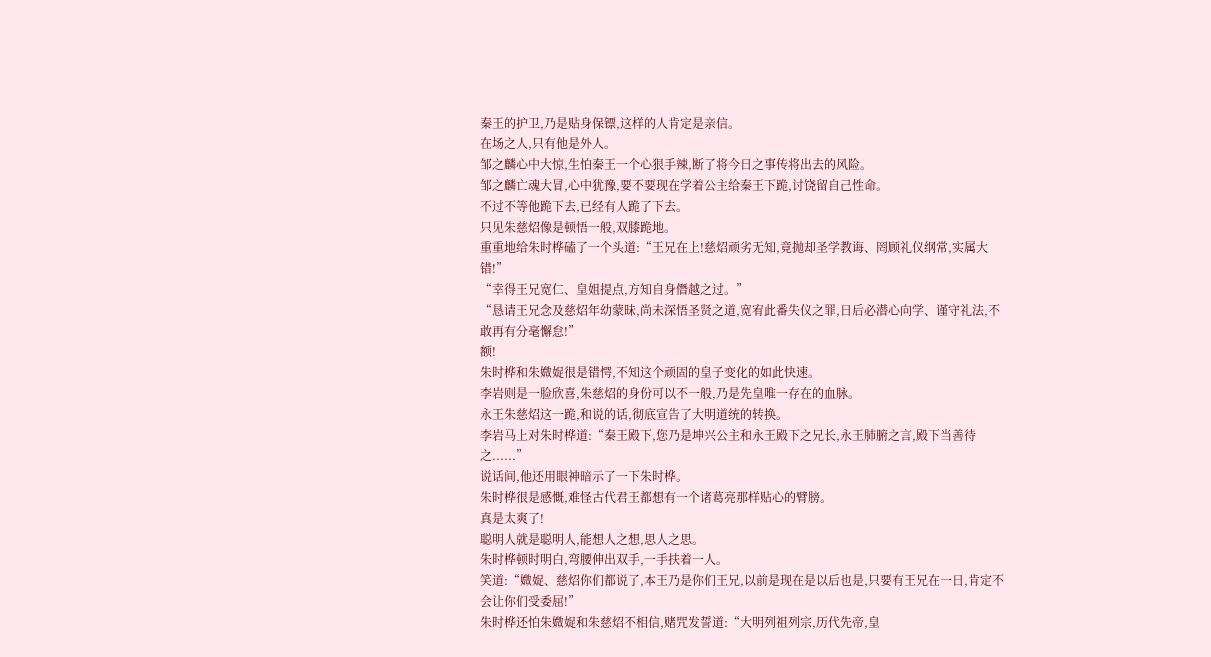秦王的护卫,乃是贴身保镖,这样的人肯定是亲信。
在场之人,只有他是外人。
邹之麟心中大惊,生怕秦王一个心狠手辣,断了将今日之事传将出去的风险。
邹之麟亡魂大冒,心中犹豫,要不要现在学着公主给秦王下跪,讨饶留自己性命。
不过不等他跪下去,已经有人跪了下去。
只见朱慈炤像是顿悟一般,双膝跪地。
重重地给朱时桦磕了一个头道:“王兄在上!慈炤顽劣无知,竟抛却圣学教诲、罔顾礼仪纲常,实属大错!”
“幸得王兄宽仁、皇姐提点,方知自身僭越之过。”
“恳请王兄念及慈炤年幼蒙昧,尚未深悟圣贤之道,宽宥此番失仪之罪,日后必潜心向学、谨守礼法,不敢再有分毫懈怠!”
额!
朱时桦和朱媺娖很是错愕,不知这个顽固的皇子变化的如此快速。
李岩则是一脸欣喜,朱慈炤的身份可以不一般,乃是先皇唯一存在的血脉。
永王朱慈炤这一跪,和说的话,彻底宣告了大明道统的转换。
李岩马上对朱时桦道:“秦王殿下,您乃是坤兴公主和永王殿下之兄长,永王肺腑之言,殿下当善待之......”
说话间,他还用眼神暗示了一下朱时桦。
朱时桦很是感慨,难怪古代君王都想有一个诸葛亮那样贴心的臂膀。
真是太爽了!
聪明人就是聪明人,能想人之想,思人之思。
朱时桦顿时明白,弯腰伸出双手,一手扶着一人。
笑道:“媺娖、慈炤你们都说了,本王乃是你们王兄,以前是现在是以后也是,只要有王兄在一日,肯定不会让你们受委屈!”
朱时桦还怕朱媺娖和朱慈炤不相信,赌咒发誓道:“大明列祖列宗,历代先帝,皇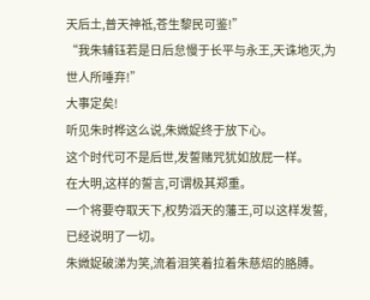天后土,普天神祗,苍生黎民可鉴!”
“我朱辅钰若是日后怠慢于长平与永王,天诛地灭,为世人所唾弃!”
大事定矣!
听见朱时桦这么说,朱媺娖终于放下心。
这个时代可不是后世,发誓赌咒犹如放屁一样。
在大明,这样的誓言,可谓极其郑重。
一个将要夺取天下,权势滔天的藩王,可以这样发誓,已经说明了一切。
朱媺娖破涕为笑,流着泪笑着拉着朱慈炤的胳膊。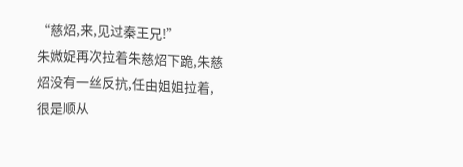“慈炤,来,见过秦王兄!”
朱媺娖再次拉着朱慈炤下跪,朱慈炤没有一丝反抗,任由姐姐拉着,很是顺从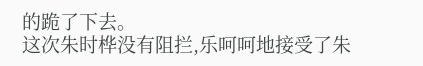的跪了下去。
这次朱时桦没有阻拦,乐呵呵地接受了朱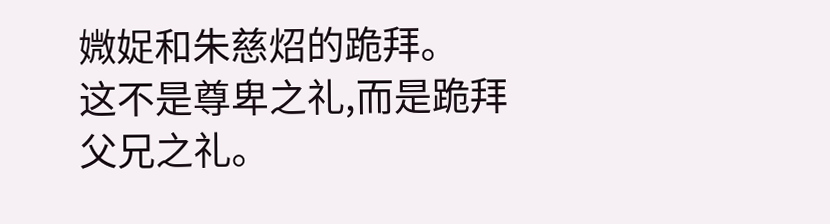媺娖和朱慈炤的跪拜。
这不是尊卑之礼,而是跪拜父兄之礼。